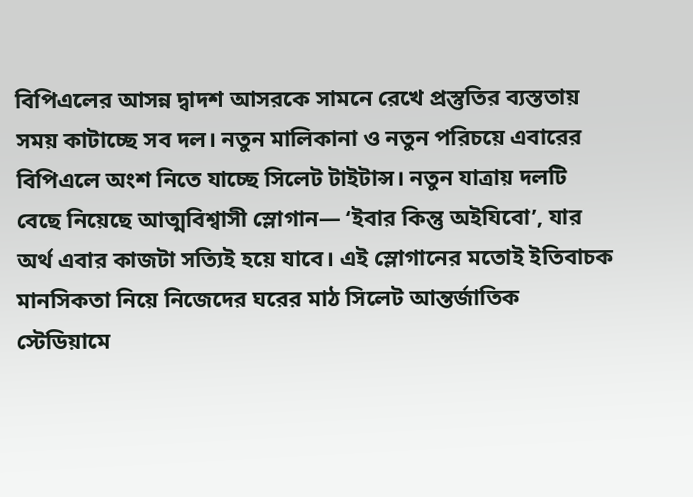বিপিএলের আসন্ন দ্বাদশ আসরকে সামনে রেখে প্রস্তুতির ব্যস্ততায় সময় কাটাচ্ছে সব দল। নতুন মালিকানা ও নতুন পরিচয়ে এবারের বিপিএলে অংশ নিতে যাচ্ছে সিলেট টাইটান্স। নতুন যাত্রায় দলটি বেছে নিয়েছে আত্মবিশ্বাসী স্লোগান— ‘ইবার কিন্তু অইযিবো’, যার অর্থ এবার কাজটা সত্যিই হয়ে যাবে। এই স্লোগানের মতোই ইতিবাচক মানসিকতা নিয়ে নিজেদের ঘরের মাঠ সিলেট আন্তর্জাতিক স্টেডিয়ামে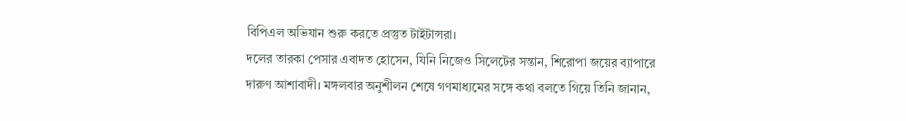বিপিএল অভিযান শুরু করতে প্রস্তুত টাইটান্সরা।
দলের তারকা পেসার এবাদত হোসেন, যিনি নিজেও সিলেটের সন্তান, শিরোপা জয়ের ব্যাপারে দারুণ আশাবাদী। মঙ্গলবার অনুশীলন শেষে গণমাধ্যমের সঙ্গে কথা বলতে গিয়ে তিনি জানান,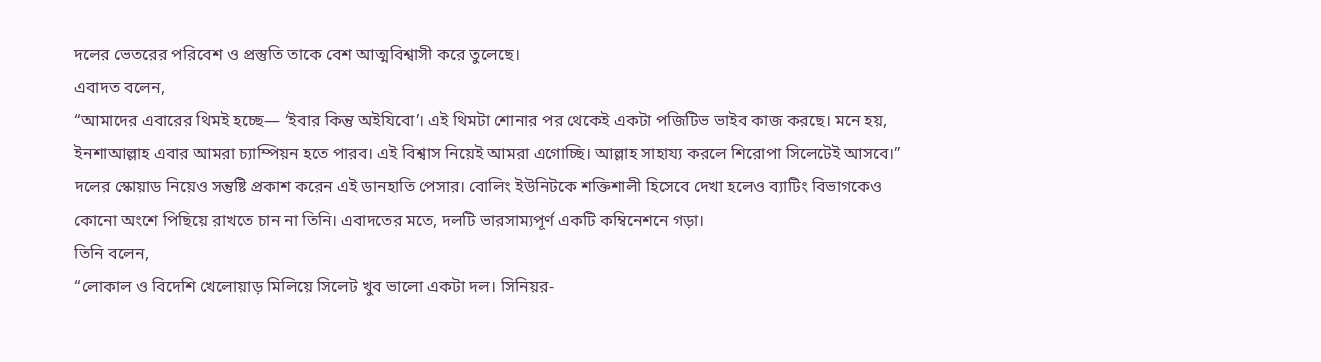দলের ভেতরের পরিবেশ ও প্রস্তুতি তাকে বেশ আত্মবিশ্বাসী করে তুলেছে।
এবাদত বলেন,
“আমাদের এবারের থিমই হচ্ছে— ‘ইবার কিন্তু অইযিবো’। এই থিমটা শোনার পর থেকেই একটা পজিটিভ ভাইব কাজ করছে। মনে হয়, ইনশাআল্লাহ এবার আমরা চ্যাম্পিয়ন হতে পারব। এই বিশ্বাস নিয়েই আমরা এগোচ্ছি। আল্লাহ সাহায্য করলে শিরোপা সিলেটেই আসবে।”
দলের স্কোয়াড নিয়েও সন্তুষ্টি প্রকাশ করেন এই ডানহাতি পেসার। বোলিং ইউনিটকে শক্তিশালী হিসেবে দেখা হলেও ব্যাটিং বিভাগকেও কোনো অংশে পিছিয়ে রাখতে চান না তিনি। এবাদতের মতে, দলটি ভারসাম্যপূর্ণ একটি কম্বিনেশনে গড়া।
তিনি বলেন,
“লোকাল ও বিদেশি খেলোয়াড় মিলিয়ে সিলেট খুব ভালো একটা দল। সিনিয়র-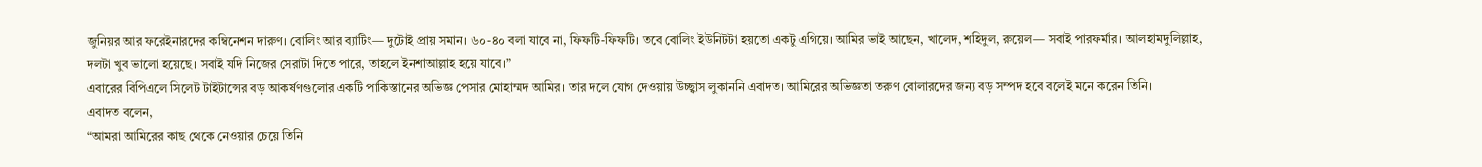জুনিয়র আর ফরেইনারদের কম্বিনেশন দারুণ। বোলিং আর ব্যাটিং— দুটোই প্রায় সমান। ৬০-৪০ বলা যাবে না, ফিফটি-ফিফটি। তবে বোলিং ইউনিটটা হয়তো একটু এগিয়ে। আমির ভাই আছেন, খালেদ, শহিদুল, রুয়েল— সবাই পারফর্মার। আলহামদুলিল্লাহ, দলটা খুব ভালো হয়েছে। সবাই যদি নিজের সেরাটা দিতে পারে, তাহলে ইনশাআল্লাহ হয়ে যাবে।”
এবারের বিপিএলে সিলেট টাইটান্সের বড় আকর্ষণগুলোর একটি পাকিস্তানের অভিজ্ঞ পেসার মোহাম্মদ আমির। তার দলে যোগ দেওয়ায় উচ্ছ্বাস লুকাননি এবাদত। আমিরের অভিজ্ঞতা তরুণ বোলারদের জন্য বড় সম্পদ হবে বলেই মনে করেন তিনি।
এবাদত বলেন,
“আমরা আমিরের কাছ থেকে নেওয়ার চেয়ে তিনি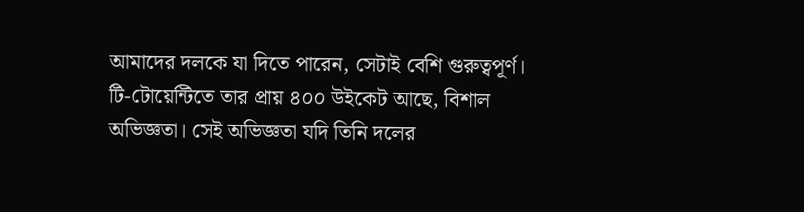আমাদের দলকে যা দিতে পারেন, সেটাই বেশি গুরুত্বপূর্ণ। টি-টোয়েন্টিতে তার প্রায় ৪০০ উইকেট আছে, বিশাল অভিজ্ঞতা। সেই অভিজ্ঞতা যদি তিনি দলের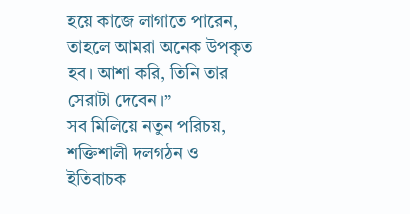হয়ে কাজে লাগাতে পারেন, তাহলে আমরা অনেক উপকৃত হব। আশা করি, তিনি তার সেরাটা দেবেন।”
সব মিলিয়ে নতুন পরিচয়, শক্তিশালী দলগঠন ও ইতিবাচক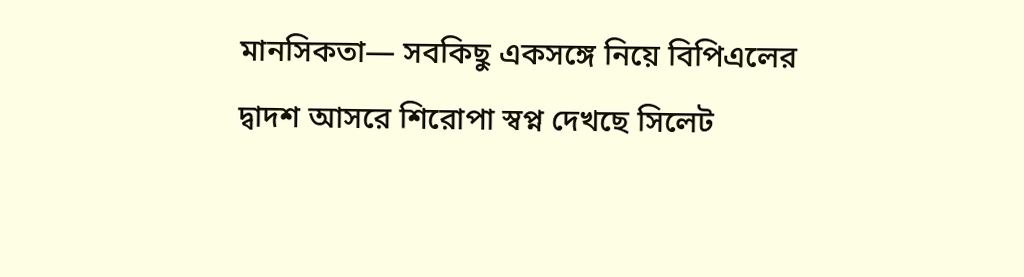মানসিকতা— সবকিছু একসঙ্গে নিয়ে বিপিএলের দ্বাদশ আসরে শিরোপা স্বপ্ন দেখছে সিলেট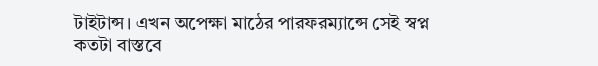টাইটান্স। এখন অপেক্ষা মাঠের পারফরম্যান্সে সেই স্বপ্ন কতটা বাস্তবে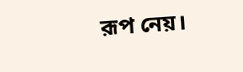রূপ নেয়।